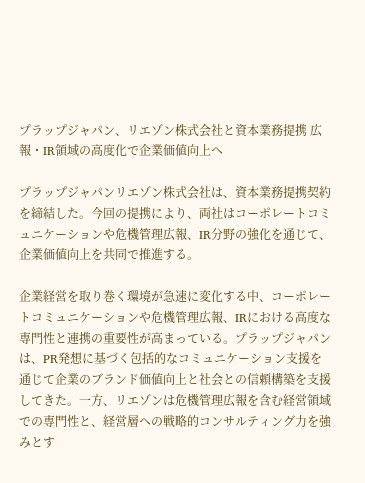プラップジャパン、リエゾン株式会社と資本業務提携 広報・IR領域の高度化で企業価値向上へ

プラップジャパンリエゾン株式会社は、資本業務提携契約を締結した。今回の提携により、両社はコーポレートコミュニケーションや危機管理広報、IR分野の強化を通じて、企業価値向上を共同で推進する。

企業経営を取り巻く環境が急速に変化する中、コーポレートコミュニケーションや危機管理広報、IRにおける高度な専門性と連携の重要性が高まっている。プラップジャパンは、PR発想に基づく包括的なコミュニケーション支援を通じて企業のブランド価値向上と社会との信頼構築を支援してきた。一方、リエゾンは危機管理広報を含む経営領域での専門性と、経営層への戦略的コンサルティング力を強みとす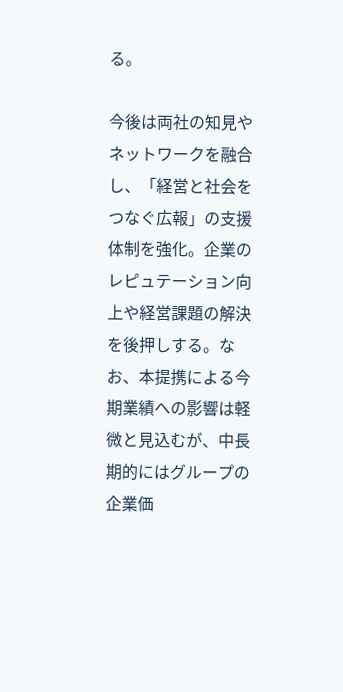る。

今後は両社の知見やネットワークを融合し、「経営と社会をつなぐ広報」の支援体制を強化。企業のレピュテーション向上や経営課題の解決を後押しする。なお、本提携による今期業績への影響は軽微と見込むが、中長期的にはグループの企業価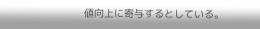値向上に寄与するとしている。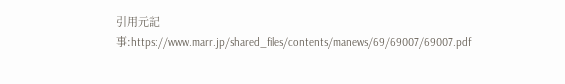引用元記事:https://www.marr.jp/shared_files/contents/manews/69/69007/69007.pdf